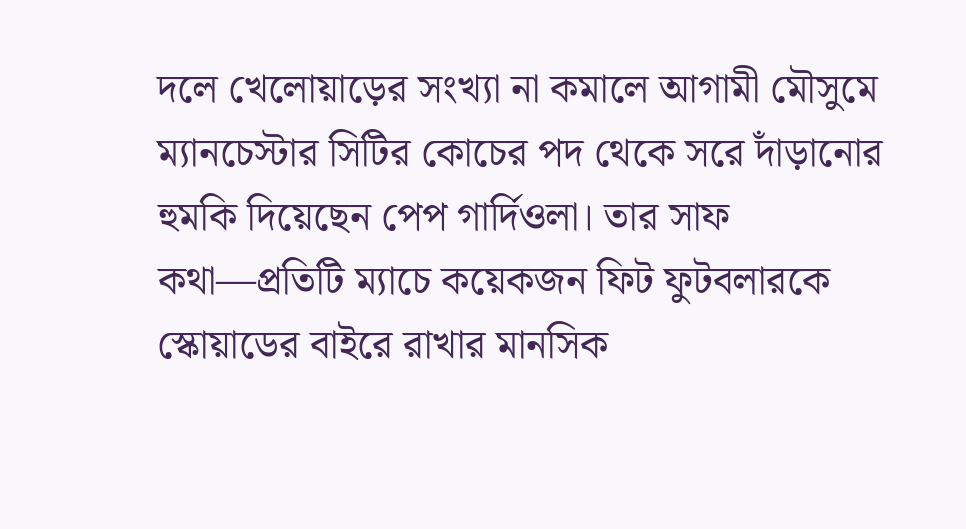দলে খেলোয়াড়ের সংখ্যা না কমালে আগামী মৌসুমে ম্যানচেস্টার সিটির কোচের পদ থেকে সরে দাঁড়ানোর হুমকি দিয়েছেন পেপ গার্দিওলা। তার সাফ কথা—প্রতিটি ম্যাচে কয়েকজন ফিট ফুটবলারকে স্কোয়াডের বাইরে রাখার মানসিক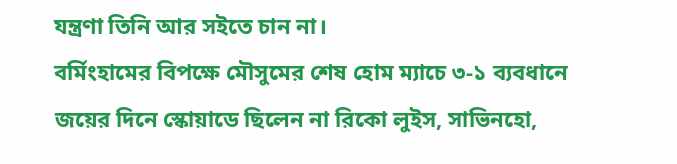যন্ত্রণা তিনি আর সইতে চান না।
বর্মিংহামের বিপক্ষে মৌসুমের শেষ হোম ম্যাচে ৩-১ ব্যবধানে জয়ের দিনে স্কোয়াডে ছিলেন না রিকো লুইস, সাভিনহো,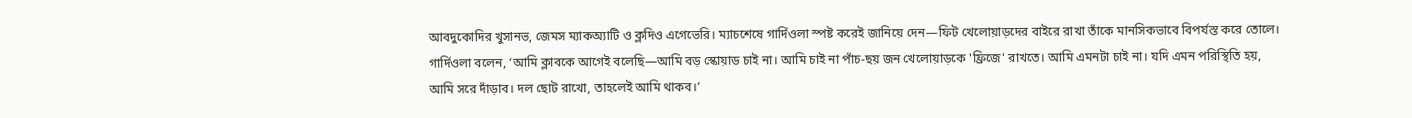আবদুকোদির খুসানভ, জেমস ম্যাকঅ্যাটি ও ক্লদিও এগেভেরি। ম্যাচশেষে গার্দিওলা স্পষ্ট করেই জানিয়ে দেন—ফিট খেলোয়াড়দের বাইরে রাখা তাঁকে মানসিকভাবে বিপর্যস্ত করে তোলে।
গার্দিওলা বলেন, ‘আমি ক্লাবকে আগেই বলেছি—আমি বড় স্কোয়াড চাই না। আমি চাই না পাঁচ-ছয় জন খেলোয়াড়কে 'ফ্রিজে' রাখতে। আমি এমনটা চাই না। যদি এমন পরিস্থিতি হয়, আমি সরে দাঁড়াব। দল ছোট রাখো, তাহলেই আমি থাকব।’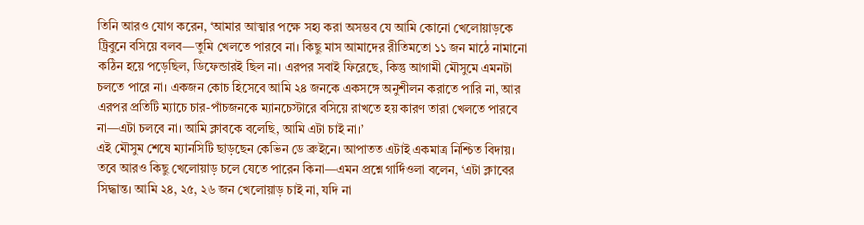তিনি আরও যোগ করেন, ‘আমার আত্মার পক্ষে সহ্য করা অসম্ভব যে আমি কোনো খেলোয়াড়কে ট্রিবুনে বসিয়ে বলব—তুমি খেলতে পারবে না। কিছু মাস আমাদের রীতিমতো ১১ জন মাঠে নামানো কঠিন হয়ে পড়েছিল, ডিফেন্ডারই ছিল না। এরপর সবাই ফিরেছে, কিন্তু আগামী মৌসুমে এমনটা চলতে পারে না। একজন কোচ হিসেবে আমি ২৪ জনকে একসঙ্গে অনুশীলন করাতে পারি না, আর এরপর প্রতিটি ম্যাচে চার-পাঁচজনকে ম্যানচেস্টারে বসিয়ে রাখতে হয় কারণ তারা খেলতে পারবে না—এটা চলবে না। আমি ক্লাবকে বলেছি, আমি এটা চাই না।’
এই মৌসুম শেষে ম্যানসিটি ছাড়ছেন কেভিন ডে ব্রুইনে। আপাতত এটাই একমাত্র নিশ্চিত বিদায়। তবে আরও কিছু খেলোয়াড় চলে যেতে পারেন কিনা—এমন প্রশ্নে গার্দিওলা বলেন, ‘এটা ক্লাবের সিদ্ধান্ত। আমি ২৪, ২৫, ২৬ জন খেলোয়াড় চাই না, যদি না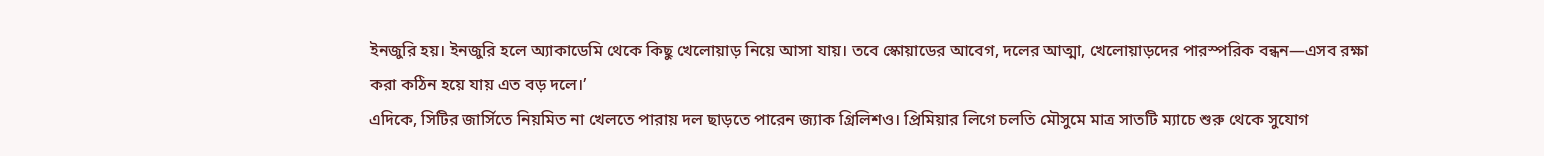ইনজুরি হয়। ইনজুরি হলে অ্যাকাডেমি থেকে কিছু খেলোয়াড় নিয়ে আসা যায়। তবে স্কোয়াডের আবেগ, দলের আত্মা, খেলোয়াড়দের পারস্পরিক বন্ধন—এসব রক্ষা করা কঠিন হয়ে যায় এত বড় দলে।’
এদিকে, সিটির জার্সিতে নিয়মিত না খেলতে পারায় দল ছাড়তে পারেন জ্যাক গ্রিলিশও। প্রিমিয়ার লিগে চলতি মৌসুমে মাত্র সাতটি ম্যাচে শুরু থেকে সুযোগ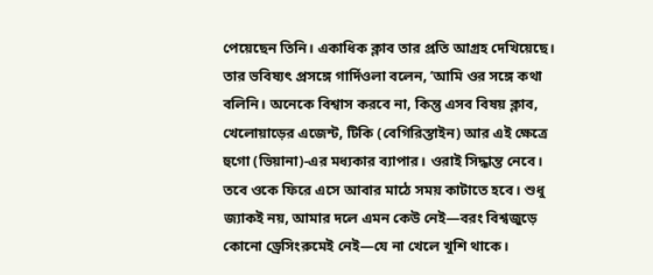পেয়েছেন তিনি। একাধিক ক্লাব তার প্রতি আগ্রহ দেখিয়েছে।
তার ভবিষ্যৎ প্রসঙ্গে গার্দিওলা বলেন, ‘আমি ওর সঙ্গে কথা বলিনি। অনেকে বিশ্বাস করবে না, কিন্তু এসব বিষয় ক্লাব, খেলোয়াড়ের এজেন্ট, টিকি (বেগিরিস্তাইন) আর এই ক্ষেত্রে হুগো (ভিয়ানা)-এর মধ্যকার ব্যাপার। ওরাই সিদ্ধান্ত নেবে। তবে ওকে ফিরে এসে আবার মাঠে সময় কাটাতে হবে। শুধু জ্যাকই নয়, আমার দলে এমন কেউ নেই—বরং বিশ্বজুড়ে কোনো ড্রেসিংরুমেই নেই—যে না খেলে খুশি থাকে।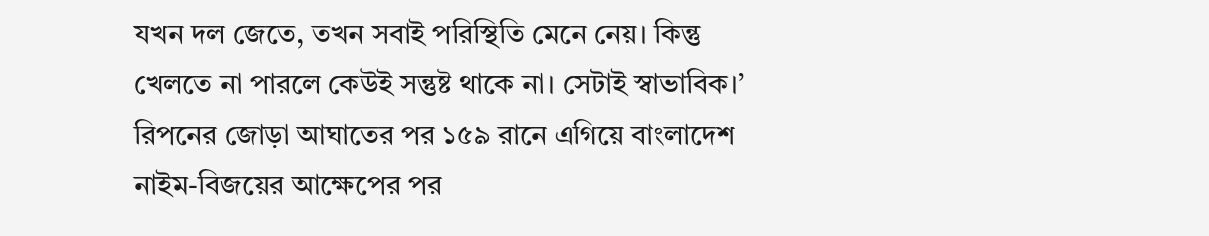যখন দল জেতে, তখন সবাই পরিস্থিতি মেনে নেয়। কিন্তু খেলতে না পারলে কেউই সন্তুষ্ট থাকে না। সেটাই স্বাভাবিক।’
রিপনের জোড়া আঘাতের পর ১৫৯ রানে এগিয়ে বাংলাদেশ
নাইম-বিজয়ের আক্ষেপের পর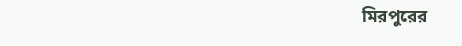মিরপুরের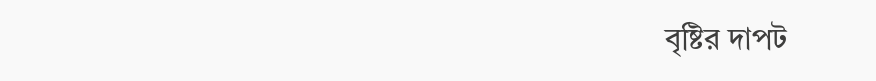বৃষ্টির দাপট